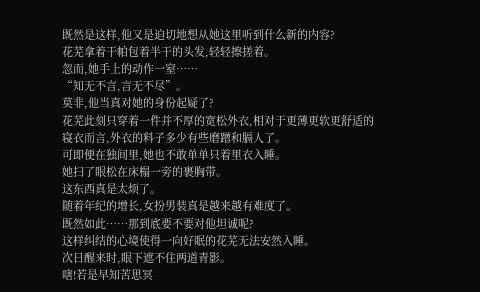既然是这样,他又是迫切地想从她这里听到什么新的内容?
花芜拿着干帕包着半干的头发,轻轻擦搓着。
忽而,她手上的动作一窒……
“知无不言,言无不尽”。
莫非,他当真对她的身份起疑了?
花芜此刻只穿着一件并不厚的宽松外衣,相对于更薄更软更舒适的寝衣而言,外衣的料子多少有些磨蹭和膈人了。
可即便在独间里,她也不敢单单只着里衣入睡。
她扫了眼松在床榻一旁的裹胸带。
这东西真是太烦了。
随着年纪的增长,女扮男装真是越来越有难度了。
既然如此……那到底要不要对他坦诚呢?
这样纠结的心境使得一向好眠的花芜无法安然入睡。
次日醒来时,眼下遮不住两道青影。
嗐!若是早知苦思冥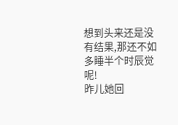想到头来还是没有结果,那还不如多睡半个时辰觉呢!
昨儿她回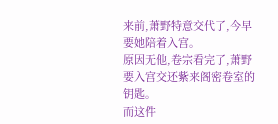来前,萧野特意交代了,今早要她陪着入宫。
原因无他,卷宗看完了,萧野要入宫交还紫来阁密卷室的钥匙。
而这件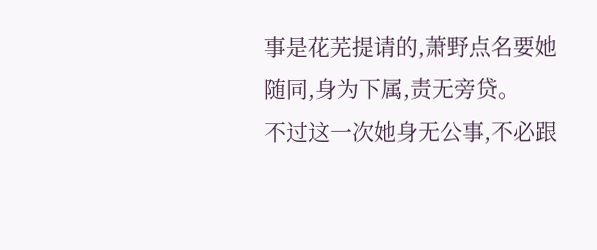事是花芜提请的,萧野点名要她随同,身为下属,责无旁贷。
不过这一次她身无公事,不必跟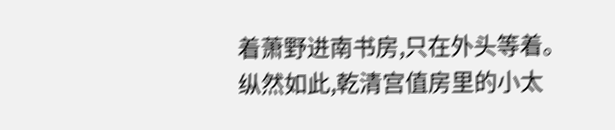着萧野进南书房,只在外头等着。
纵然如此,乾清宫值房里的小太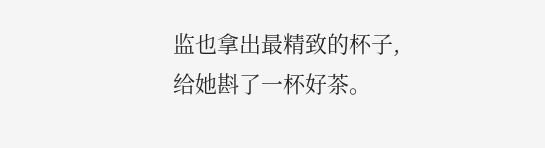监也拿出最精致的杯子,给她斟了一杯好茶。